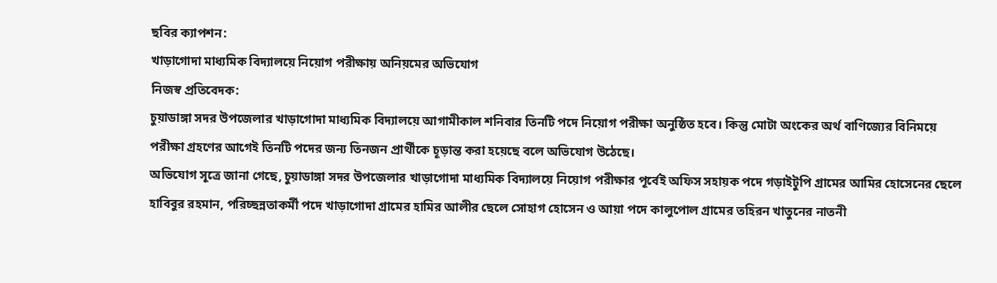ছবির ক্যাপশন:
খাড়াগোদা মাধ্যমিক বিদ্যালয়ে নিয়োগ পরীক্ষায় অনিয়মের অভিযোগ
নিজস্ব প্রতিবেদক:
চুয়াডাঙ্গা সদর উপজেলার খাড়াগোদা মাধ্যমিক বিদ্যালয়ে আগামীকাল শনিবার তিনটি পদে নিয়োগ পরীক্ষা অনুষ্ঠিত হবে। কিন্তু মোটা অংকের অর্থ বাণিজ্যের বিনিময়ে পরীক্ষা গ্রহণের আগেই তিনটি পদের জন্য তিনজন প্রার্থীকে চূড়ান্ত করা হয়েছে বলে অভিযোগ উঠেছে।
অভিযোগ সূত্রে জানা গেছে, চুয়াডাঙ্গা সদর উপজেলার খাড়াগোদা মাধ্যমিক বিদ্যালয়ে নিয়োগ পরীক্ষার পূর্বেই অফিস সহায়ক পদে গড়াইটুপি গ্রামের আমির হোসেনের ছেলে হাবিবুর রহমান, পরিচ্ছন্নতাকর্মী পদে খাড়াগোদা গ্রামের হামির আলীর ছেলে সোহাগ হোসেন ও আয়া পদে কালুপোল গ্রামের তহিরন খাতুনের নাতনী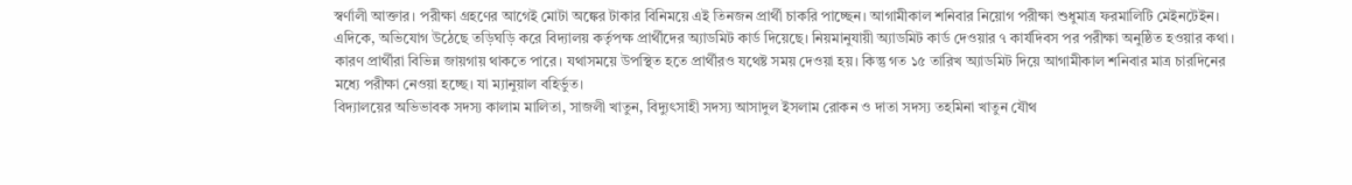স্বর্ণালী আক্তার। পরীক্ষা গ্রহণের আগেই মোটা অঙ্কের টাকার বিনিময়ে এই তিনজন প্রার্থী চাকরি পাচ্ছেন। আগামীকাল শনিবার নিয়োগ পরীক্ষা শুধুমাত্র ফরমালিটি মেইনটেইন।
এদিকে, অভিযোগ উঠেছে তড়িঘড়ি করে বিদ্যালয় কর্তৃপক্ষ প্রার্থীদের অ্যাডমিট কার্ড দিয়েছে। নিয়মানুযায়ী অ্যাডমিট কার্ড দেওয়ার ৭ কার্যদিবস পর পরীক্ষা অনুষ্ঠিত হওয়ার কথা। কারণ প্রার্থীরা বিভিন্ন জায়গায় থাকতে পারে। যথাসময়ে উপস্থিত হতে প্রার্থীরও যথেষ্ট সময় দেওয়া হয়। কিন্তু গত ১৫ তারিখ অ্যাডমিট দিয়ে আগামীকাল শনিবার মাত্র চারদিনের মধ্যে পরীক্ষা নেওয়া হচ্ছে। যা ম্যানুয়াল বহির্ভুত।
বিদ্যালয়ের অভিভাবক সদস্য কালাম মালিতা, সাজলী খাতুন, বিদ্যুৎসাহী সদস্য আসাদুল ইসলাম রোকন ও দাতা সদস্য তহমিনা খাতুন যৌথ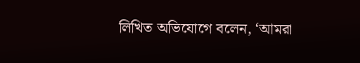লিখিত অভিযোগে বলেন, ‘আমরা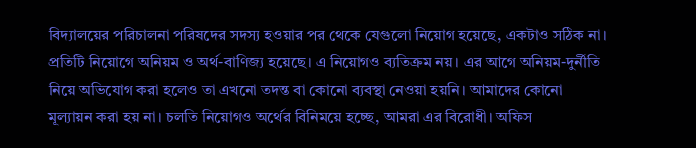বিদ্যালয়ের পরিচালনা পরিষদের সদস্য হওয়ার পর থেকে যেগুলো নিয়োগ হয়েছে, একটাও সঠিক না। প্রতিটি নিয়োগে অনিয়ম ও অর্থ-বাণিজ্য হয়েছে। এ নিয়োগও ব্যতিক্রম নয়। এর আগে অনিয়ম-দুর্নীতি নিয়ে অভিযোগ করা হলেও তা এখনো তদন্ত বা কোনো ব্যবস্থা নেওয়া হয়নি। আমাদের কোনো মূল্যায়ন করা হয় না। চলতি নিয়োগও অর্থের বিনিময়ে হচ্ছে, আমরা এর বিরোধী। অফিস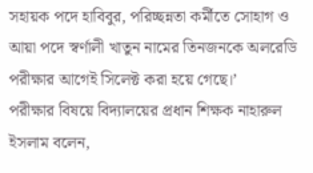সহায়ক পদে হাবিবুর, পরিচ্ছন্নতা কর্মীতে সোহাগ ও আয়া পদে স্বর্ণালী খাতুন নামের তিনজনকে অলরেডি পরীক্ষার আগেই সিলেক্ট করা হয়ে গেছে।’
পরীক্ষার বিষয়ে বিদ্যালয়ের প্রধান শিক্ষক নাহারুল ইসলাম বলেন,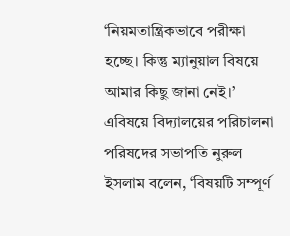‘নিয়মতান্ত্রিকভাবে পরীক্ষা হচ্ছে। কিন্তু ম্যানুয়াল বিষয়ে আমার কিছু জানা নেই।’
এবিষয়ে বিদ্যালয়ের পরিচালনা পরিষদের সভাপতি নুরুল ইসলাম বলেন, ‘বিষয়টি সম্পূর্ণ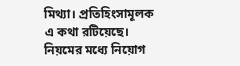মিথ্যা। প্রতিহিংসামূলক এ কথা রটিয়েছে। নিয়মের মধ্যে নিয়োগ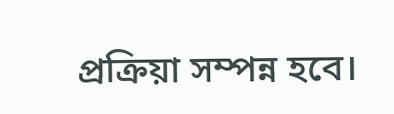প্রক্রিয়া সম্পন্ন হবে।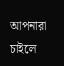আপনারা চাইলে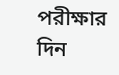পরীক্ষার দিন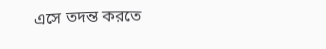এসে তদন্ত করতে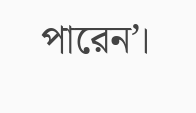পারেন’।